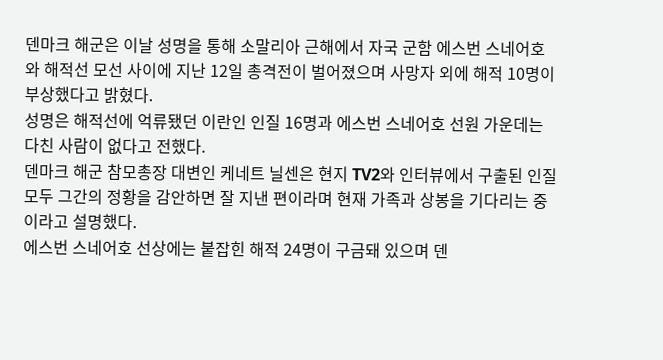덴마크 해군은 이날 성명을 통해 소말리아 근해에서 자국 군함 에스번 스네어호와 해적선 모선 사이에 지난 12일 총격전이 벌어졌으며 사망자 외에 해적 10명이 부상했다고 밝혔다.
성명은 해적선에 억류됐던 이란인 인질 16명과 에스번 스네어호 선원 가운데는 다친 사람이 없다고 전했다.
덴마크 해군 참모총장 대변인 케네트 닐센은 현지 TV2와 인터뷰에서 구출된 인질 모두 그간의 정황을 감안하면 잘 지낸 편이라며 현재 가족과 상봉을 기다리는 중이라고 설명했다.
에스번 스네어호 선상에는 붙잡힌 해적 24명이 구금돼 있으며 덴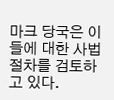마크 당국은 이들에 대한 사법절차를 검토하고 있다.